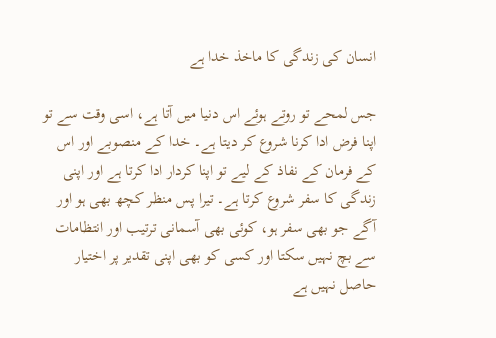انسان کی زندگی کا ماخذ خدا ہے

جس لمحے تو روتے ہوئے اس دنیا میں آتا ہے، اسی وقت سے تو اپنا فرض ادا کرنا شروع کر دیتا ہے۔ خدا کے منصوبے اور اس کے فرمان کے نفاذ کے لیے تو اپنا کردار ادا کرتا ہے اور اپنی زندگی کا سفر شروع کرتا ہے۔ تیرا پس منظر کچھ بھی ہو اور آگے جو بھی سفر ہو، کوئی بھی آسمانی ترتیب اور انتظامات سے بچ نہیں سکتا اور کسی کو بھی اپنی تقدیر پر اختیار حاصل نہیں ہے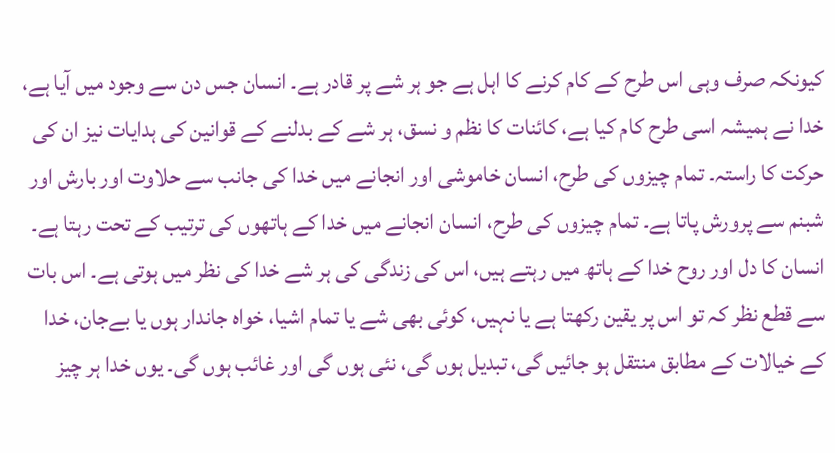کیونکہ صرف وہی اس طرح کے کام کرنے کا اہل ہے جو ہر شے پر قادر ہے۔ انسان جس دن سے وجود میں آیا ہے، خدا نے ہمیشہ اسی طرح کام کیا ہے، کائنات کا نظم و نسق، ہر شے کے بدلنے کے قوانین کی ہدایات نیز ان کی حرکت کا راستہ۔ تمام چیزوں کی طرح، انسان خاموشی اور انجانے میں خدا کی جانب سے حلاوت اور بارش اور شبنم سے پرورش پاتا ہے۔ تمام چیزوں کی طرح، انسان انجانے میں خدا کے ہاتھوں کی ترتیب کے تحت رہتا ہے۔ انسان کا دل اور روح خدا کے ہاتھ میں رہتے ہیں، اس کی زندگی کی ہر شے خدا کی نظر میں ہوتی ہے۔ اس بات سے قطع نظر کہ تو اس پر یقین رکھتا ہے یا نہیں، کوئی بھی شے یا تمام اشیا، خواہ جاندار ہوں یا بےجان، خدا کے خیالات کے مطابق منتقل ہو جائیں گی، تبدیل ہوں گی، نئی ہوں گی اور غائب ہوں گی۔ یوں خدا ہر چیز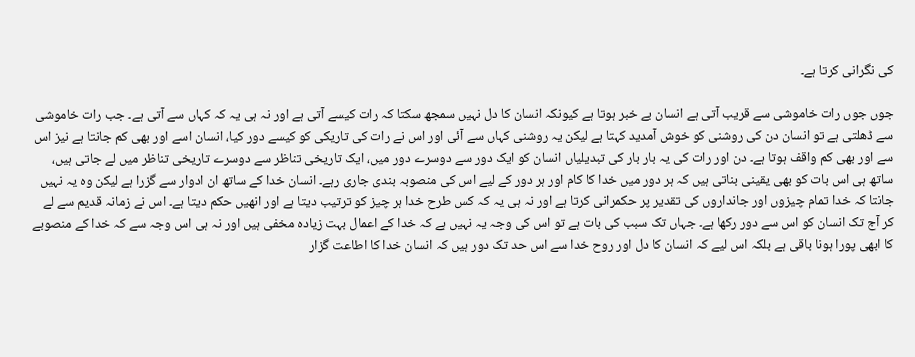کی نگرانی کرتا ہے۔

جوں جوں رات خاموشی سے قریب آتی ہے انسان بے خبر ہوتا ہے کیونکہ انسان کا دل نہیں سمجھ سکتا کہ رات کیسے آتی ہے اور نہ ہی یہ کہ کہاں سے آتی ہے۔ جب رات خاموشی سے ڈھلتی ہے تو انسان دن کی روشنی کو خوش آمدید کہتا ہے لیکن یہ روشنی کہاں سے آئی اور اس نے رات کی تاریکی کو کیسے دور کیا، انسان اسے اور بھی کم جانتا ہے نیز اس سے اور بھی کم واقف ہوتا ہے۔ دن اور رات کی یہ بار بار کی تبدیلیاں انسان کو ایک دور سے دوسرے دور میں، ایک تاریخی تناظر سے دوسرے تاریخی تناظر میں لے جاتی ہیں، ساتھ ہی اس بات کو بھی یقینی بناتی ہیں کہ ہر دور میں خدا کا کام اور ہر دور کے لیے اس کی منصوبہ بندی جاری رہے۔ انسان خدا کے ساتھ ان ادوار سے گزرا ہے لیکن وہ یہ نہیں جانتا کہ خدا تمام چیزوں اور جانداروں کی تقدیر پر حکمرانی کرتا ہے اور نہ ہی یہ کہ کس طرح خدا ہر چیز کو ترتیب دیتا ہے اور انھیں حکم دیتا ہے۔ اس نے زمانہ قدیم سے لے کر آج تک انسان کو اس سے دور رکھا ہے۔ جہاں تک سبب کی بات ہے تو اس کی وجہ یہ نہیں ہے کہ خدا کے اعمال بہت زیادہ مخفی ہیں اور نہ ہی اس وجہ سے کہ خدا کے منصوبے کا ابھی پورا ہونا باقی ہے بلکہ اس لیے کہ انسان کا دل اور روح خدا سے اس حد تک دور ہیں کہ انسان خدا کا اطاعت گزار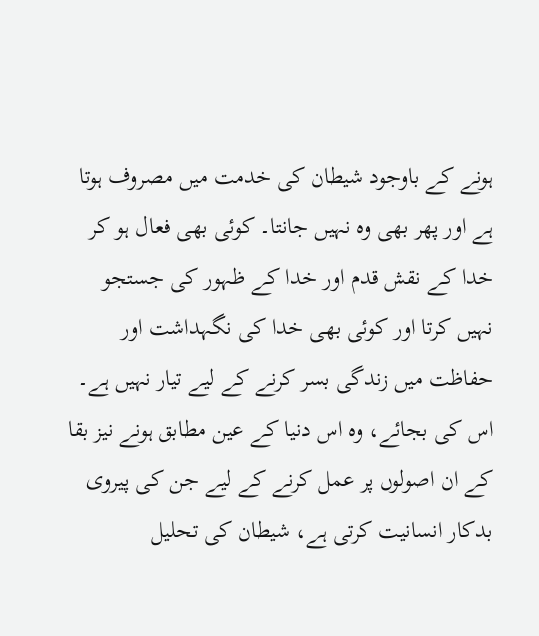ہونے کے باوجود شیطان کی خدمت میں مصروف ہوتا ہے اور پھر بھی وہ نہیں جانتا۔ کوئی بھی فعال ہو کر خدا کے نقش قدم اور خدا کے ظہور کی جستجو نہیں کرتا اور کوئی بھی خدا کی نگہداشت اور حفاظت میں زندگی بسر کرنے کے لیے تیار نہیں ہے۔ اس کی بجائے، وہ اس دنیا کے عین مطابق ہونے نیز بقا کے ان اصولوں پر عمل کرنے کے لیے جن کی پیروی بدکار انسانیت کرتی ہے، شیطان کی تحلیل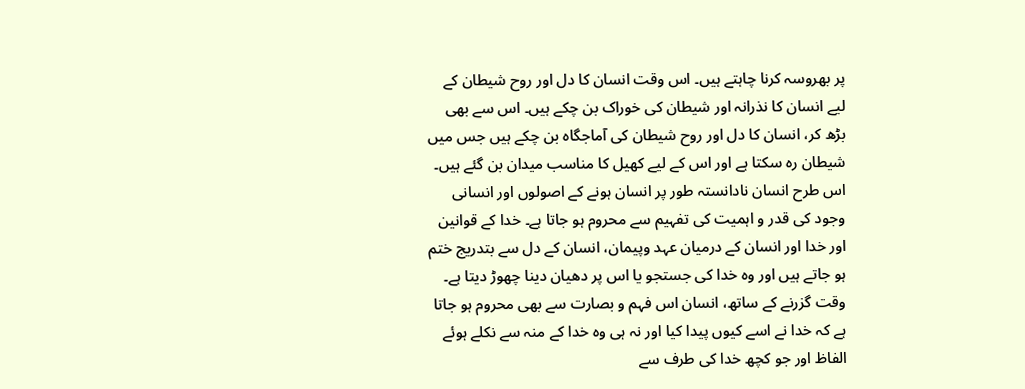پر بھروسہ کرنا چاہتے ہیں۔ اس وقت انسان کا دل اور روح شیطان کے لیے انسان کا نذرانہ اور شیطان کی خوراک بن چکے ہیں۔ اس سے بھی بڑھ کر، انسان کا دل اور روح شیطان کی آماجگاہ بن چکے ہیں جس میں شیطان رہ سکتا ہے اور اس کے لیے کھیل کا مناسب میدان بن گئے ہیں۔ اس طرح انسان نادانستہ طور پر انسان ہونے کے اصولوں اور انسانی وجود کی قدر و اہمیت کی تفہیم سے محروم ہو جاتا ہے۔ خدا کے قوانین اور خدا اور انسان کے درمیان عہد وپیمان، انسان کے دل سے بتدریج ختم ہو جاتے ہیں اور وہ خدا کی جستجو یا اس پر دھیان دینا چھوڑ دیتا ہے۔ وقت گزرنے کے ساتھ، انسان اس فہم و بصارت سے بھی محروم ہو جاتا ہے کہ خدا نے اسے کیوں پیدا کیا اور نہ ہی وہ خدا کے منہ سے نکلے ہوئے الفاظ اور جو کچھ خدا کی طرف سے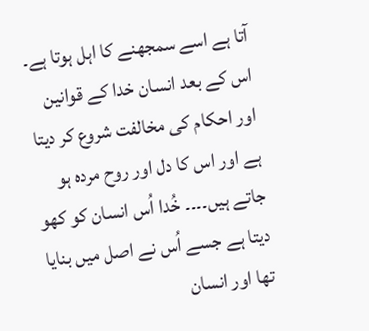آتا ہے اسے سمجھنے کا اہل ہوتا ہے۔ اس کے بعد انسان خدا کے قوانین اور احکام کی مخالفت شروع کر دیتا ہے اور اس کا دل اور روح مردہ ہو جاتے ہیں۔۔۔۔ خُدا اُس انسان کو کھو دیتا ہے جسے اُس نے اصل میں بنایا تھا اور انسان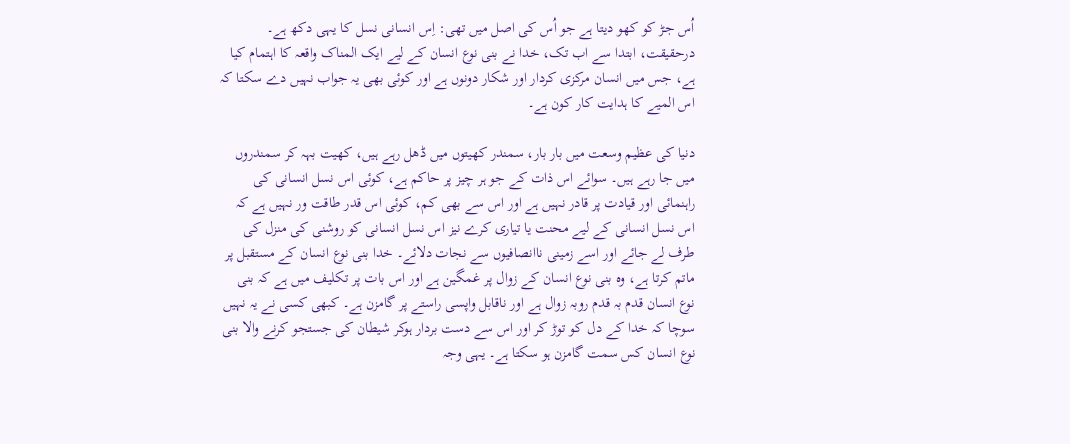اُس جڑ کو کھو دیتا ہے جو اُس کی اصل میں تھی: اِس انسانی نسل کا یہی دکھ ہے۔ درحقیقت، ابتدا سے اب تک، خدا نے بنی نوع انسان کے لیے ایک المناک واقعہ کا اہتمام کیا ہے، جس میں انسان مرکزی کردار اور شکار دونوں ہے اور کوئی بھی یہ جواب نہیں دے سکتا کہ اس المیے کا ہدایت کار کون ہے۔

دنیا کی عظیم وسعت میں بار بار، سمندر کھیتوں میں ڈھل رہے ہیں، کھیت بہہ کر سمندروں میں جا رہے ہیں۔ سوائے اس ذات کے جو ہر چیز پر حاکم ہے، کوئی اس نسل انسانی کی راہنمائی اور قیادت پر قادر نہیں ہے اور اس سے بھی کم، کوئی اس قدر طاقت ور نہیں ہے کہ اس نسل انسانی کے لیے محنت یا تیاری کرے نیز اس نسل انسانی کو روشنی کی منزل کی طرف لے جائے اور اسے زمینی ناانصافیوں سے نجات دلائے۔ خدا بنی نوع انسان کے مستقبل پر ماتم کرتا ہے، وہ بنی نوع انسان کے زوال پر غمگین ہے اور اس بات پر تکلیف میں ہے کہ بنی نوع انسان قدم بہ قدم روبہ زوال ہے اور ناقابل واپسی راستے پر گامزن ہے۔ کبھی کسی نے یہ نہیں سوچا کہ خدا کے دل کو توڑ کر اور اس سے دست بردار ہوکر شیطان کی جستجو کرنے والا بنی نوع انسان کس سمت گامزن ہو سکتا ہے۔ یہی وجہ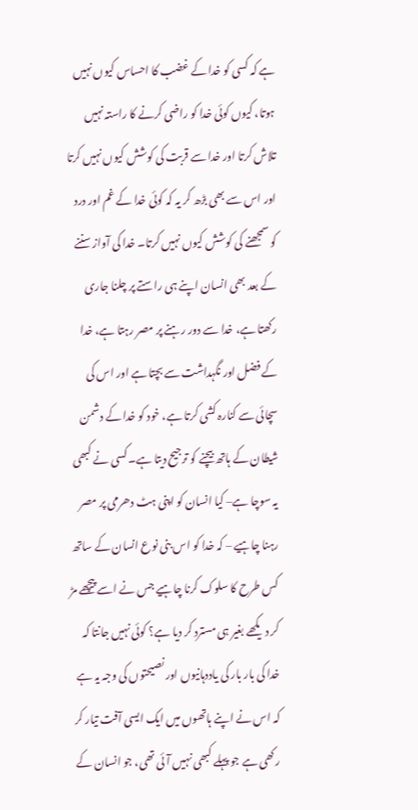ہے کہ کسی کو خدا کے غضب کا احساس کیوں نہیں ہوتا، کیوں کوئی خدا کو راضی کرنے کا راستہ نہیں تلاش کرتا اور خدا سے قربت کی کوشش کیوں نہیں کرتا اور اس سے بھی بڑھ کر یہ کہ کوئی خدا کے غم اور درد کو سمجھنے کی کوشش کیوں نہیں کرتا۔ خدا کی آواز سننے کے بعد بھی انسان اپنے ہی راستے پر چلنا جاری رکھتا ہے، خدا سے دور رہنے پر مصر رہتا ہے، خدا کے فضل اور نگہداشت سے بچتا ہے اور اس کی سچائی سے کنارہ کشی کرتا ہے، خود کو خدا کے دشمن شیطان کے ہاتھ بیچنے کو ترجیح دیتا ہے۔ کسی نے کبھی یہ سوچا ہے– کیا انسان کو اپنی ہٹ دھرمی پر مصر رہنا چاہیے – کہ خدا کو اس بنی نوع انسان کے ساتھ کس طرح کا سلوک کرنا چاہیے جس نے اسے پیچھے مڑ کر دیکھے بغیر ہی مسترد کر دیا ہے؟ کوئی نہیں جانتا کہ خدا کی بار بار کی یاددہانیوں اور نصیحتوں کی وجہ یہ ہے کہ اس نے اپنے ہاتھوں میں ایک ایسی آفت تیار کر رکھی ہے جو پہلے کبھی نہیں آئی تھی، جو انسان کے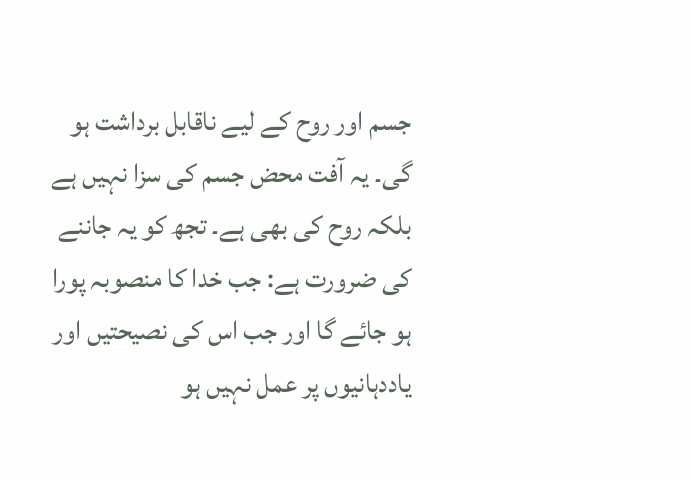جسم اور روح کے لیے ناقابل برداشت ہو گی۔ یہ آفت محض جسم کی سزا نہیں ہے بلکہ روح کی بھی ہے۔ تجھ کو یہ جاننے کی ضرورت ہے: جب خدا کا منصوبہ پورا ہو جائے گا اور جب اس کی نصیحتیں اور یاددہانیوں پر عمل نہیں ہو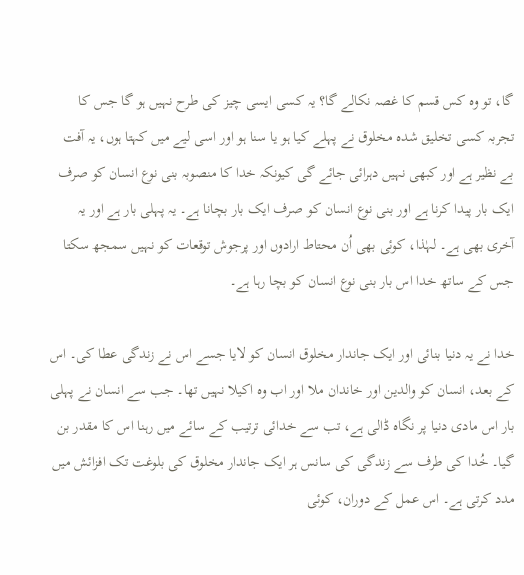گا، تو وہ کس قسم کا غصہ نکالے گا؟ یہ کسی ایسی چیز کی طرح نہیں ہو گا جس کا تجربہ کسی تخلیق شدہ مخلوق نے پہلے کیا ہو یا سنا ہو اور اسی لیے میں کہتا ہوں، یہ آفت بے نظیر ہے اور کبھی نہیں دہرائی جائے گی کیونکہ خدا کا منصوبہ بنی نوع انسان کو صرف ایک بار پیدا کرنا ہے اور بنی نوع انسان کو صرف ایک بار بچانا ہے۔ یہ پہلی بار ہے اور یہ آخری بھی ہے۔ لہٰذا، کوئی بھی اُن محتاط ارادوں اور پرجوش توقعات کو نہیں سمجھ سکتا جس کے ساتھ خدا اس بار بنی نوع انسان کو بچا رہا ہے۔

خدا نے یہ دنیا بنائی اور ایک جاندار مخلوق انسان کو لایا جسے اس نے زندگی عطا کی۔ اس کے بعد، انسان کو والدین اور خاندان ملا اور اب وہ اکیلا نہیں تھا۔ جب سے انسان نے پہلی بار اس مادی دنیا پر نگاہ ڈالی ہے، تب سے خدائی ترتیب کے سائے میں رہنا اس کا مقدر بن گیا۔ خُدا کی طرف سے زندگی کی سانس ہر ایک جاندار مخلوق کی بلوغت تک افزائش میں مدد کرتی ہے۔ اس عمل کے دوران، کوئی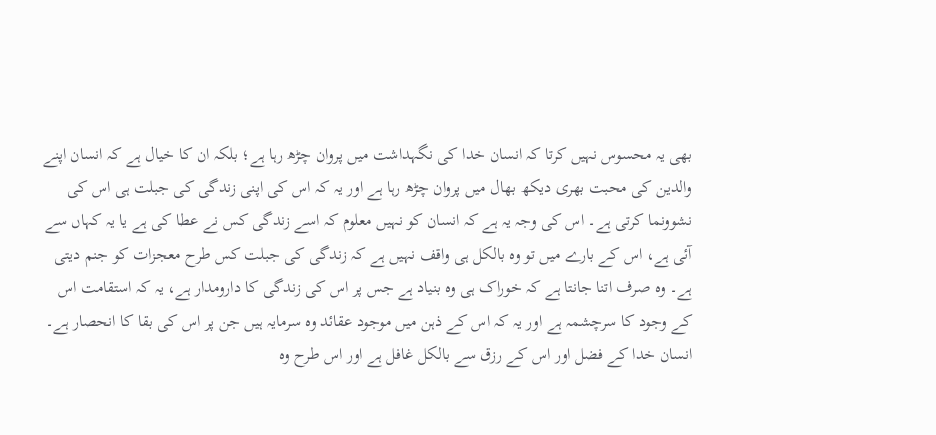بھی یہ محسوس نہیں کرتا کہ انسان خدا کی نگہداشت میں پروان چڑھ رہا ہے؛ بلکہ ان کا خیال ہے کہ انسان اپنے والدین کی محبت بھری دیکھ بھال میں پروان چڑھ رہا ہے اور یہ کہ اس کی اپنی زندگی کی جبلت ہی اس کی نشوونما کرتی ہے۔ اس کی وجہ یہ ہے کہ انسان کو نہیں معلوم کہ اسے زندگی کس نے عطا کی ہے یا یہ کہاں سے آئی ہے، اس کے بارے میں تو وہ بالکل ہی واقف نہیں ہے کہ زندگی کی جبلت کس طرح معجزات کو جنم دیتی ہے۔ وہ صرف اتنا جانتا ہے کہ خوراک ہی وہ بنیاد ہے جس پر اس کی زندگی کا دارومدار ہے، یہ کہ استقامت اس کے وجود کا سرچشمہ ہے اور یہ کہ اس کے ذہن میں موجود عقائد وہ سرمایہ ہیں جن پر اس کی بقا کا انحصار ہے۔ انسان خدا کے فضل اور اس کے رزق سے بالکل غافل ہے اور اس طرح وہ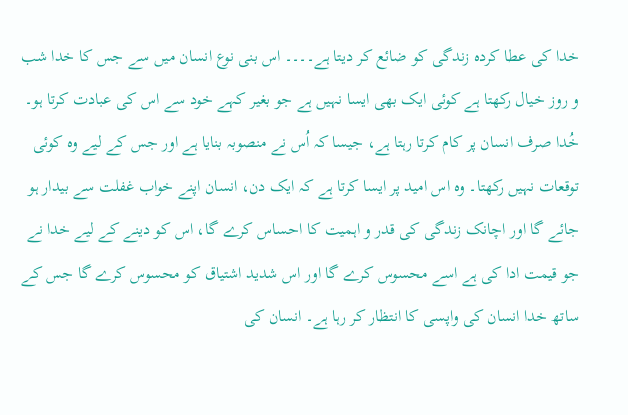خدا کی عطا کردہ زندگی کو ضائع کر دیتا ہے۔۔۔۔ اس بنی نوع انسان میں سے جس کا خدا شب و روز خیال رکھتا ہے کوئی ایک بھی ایسا نہیں ہے جو بغیر کہے خود سے اس کی عبادت کرتا ہو۔ خُدا صرف انسان پر کام کرتا رہتا ہے، جیسا کہ اُس نے منصوبہ بنایا ہے اور جس کے لیے وہ کوئی توقعات نہیں رکھتا۔ وہ اس امید پر ایسا کرتا ہے کہ ایک دن، انسان اپنے خواب غفلت سے بیدار ہو جائے گا اور اچانک زندگی کی قدر و اہمیت کا احساس کرے گا، اس کو دینے کے لیے خدا نے جو قیمت ادا کی ہے اسے محسوس کرے گا اور اس شدید اشتیاق کو محسوس کرے گا جس کے ساتھ خدا انسان کی واپسی کا انتظار کر رہا ہے۔ انسان کی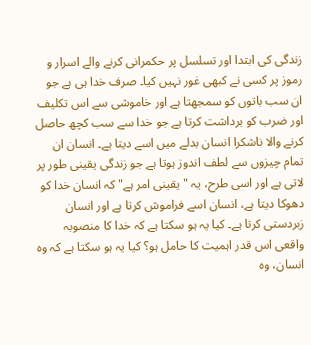زندگی کی ابتدا اور تسلسل پر حکمرانی کرنے والے اسرار و رموز پر کسی نے کبھی غور نہیں کیا۔ صرف خدا ہی ہے جو ان سب باتوں کو سمجھتا ہے اور خاموشی سے اس تکلیف اور ضرب کو برداشت کرتا ہے جو خدا سے سب کچھ حاصل کرنے والا ناشکرا انسان بدلے میں اسے دیتا ہے۔ انسان ان تمام چیزوں سے لطف اندوز ہوتا ہے جو زندگی یقینی طور پر لاتی ہے اور اسی طرح، یہ "یقینی امر ہے" کہ انسان خدا کو دھوکا دیتا ہے، انسان اسے فراموش کرتا ہے اور انسان زبردستی کرتا ہے۔ کیا یہ ہو سکتا ہے کہ خدا کا منصوبہ واقعی اس قدر اہمیت کا حامل ہو؟ کیا یہ ہو سکتا ہے کہ وہ انسان، وہ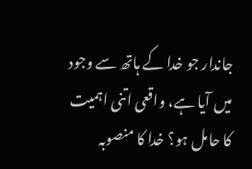جاندار جو خدا کے ہاتھ سے وجود میں آیا ہے، واقعی اتنی اہمیت کا حامل ہو؟ خدا کا منصوبہ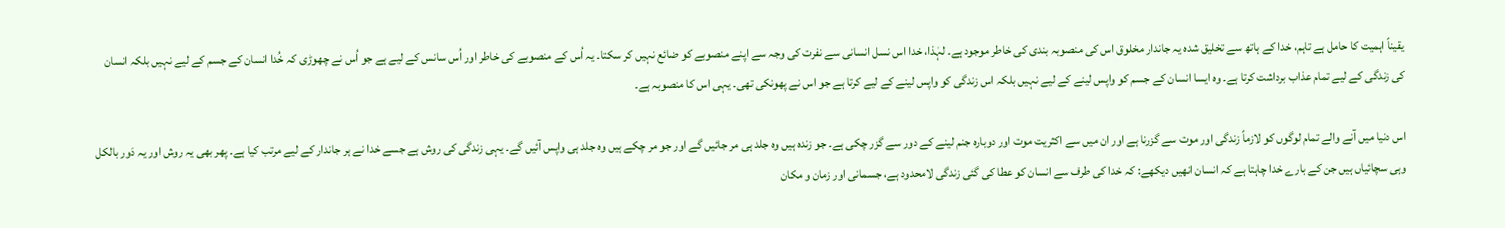یقیناً اہمیت کا حامل ہے تاہم، خدا کے ہاتھ سے تخلیق شدہ یہ جاندار مخلوق اس کی منصوبہ بندی کی خاطر موجود ہے۔ لہٰذا، خدا اس نسل انسانی سے نفرت کی وجہ سے اپنے منصوبے کو ضائع نہیں کر سکتا۔ یہ اُس کے منصوبے کی خاطر اور اُس سانس کے لیے ہے جو اُس نے چھوڑی کہ خُدا انسان کے جسم کے لیے نہیں بلکہ انسان کی زندگی کے لیے تمام عذاب برداشت کرتا ہے۔ وہ ایسا انسان کے جسم کو واپس لینے کے لیے نہیں بلکہ اس زندگی کو واپس لینے کے لیے کرتا ہے جو اس نے پھونکی تھی۔ یہی اس کا منصوبہ ہے۔

اس دنیا میں آنے والے تمام لوگوں کو لازماً زندگی اور موت سے گزرنا ہے اور ان میں سے اکثریت موت اور دوبارہ جنم لینے کے دور سے گزر چکی ہے۔ جو زندہ ہیں وہ جلد ہی مر جائیں گے اور جو مر چکے ہیں وہ جلد ہی واپس آئیں گے۔ یہی زندگی کی روش ہے جسے خدا نے ہر جاندار کے لیے مرتب کیا ہے۔ پھر بھی یہ روش اور یہ دَور بالکل وہی سچائیاں ہیں جن کے بارے خدا چاہتا ہے کہ انسان انھیں دیکھے: کہ خدا کی طرف سے انسان کو عطا کی گئی زندگی لامحدود ہے، جسمانی اور زمان و مکان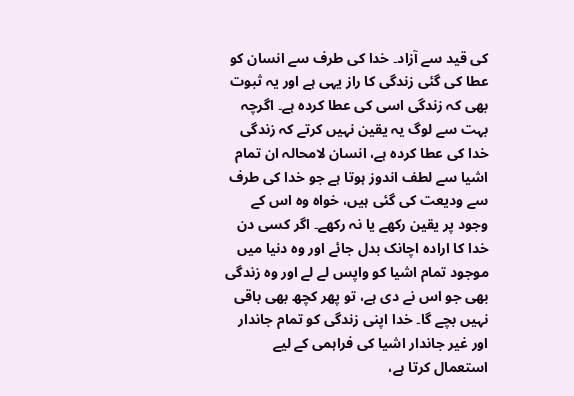کی قید سے آزاد۔ خدا کی طرف سے انسان کو عطا کی گئی زندگی کا راز یہی ہے اور یہ ثبوت بھی کہ زندگی اسی کی عطا کردہ ہے۔ اگرچہ بہت سے لوگ یہ یقین نہیں کرتے کہ زندگی خدا کی عطا کردہ ہے، انسان لامحالہ ان تمام اشیا سے لطف اندوز ہوتا ہے جو خدا کی طرف سے ودیعت کی گئی ہیں، خواہ وہ اس کے وجود پر یقین رکھے یا نہ رکھے۔ اگر کسی دن خدا کا ارادہ اچانک بدل جائے اور وہ دنیا میں موجود تمام اشیا کو واپس لے لے اور وہ زندگی بھی جو اس نے دی ہے، تو پھر کچھ بھی باقی نہیں بچے گا۔ خدا اپنی زندگی کو تمام جاندار اور غیر جاندار اشیا کی فراہمی کے لیے استعمال کرتا ہے،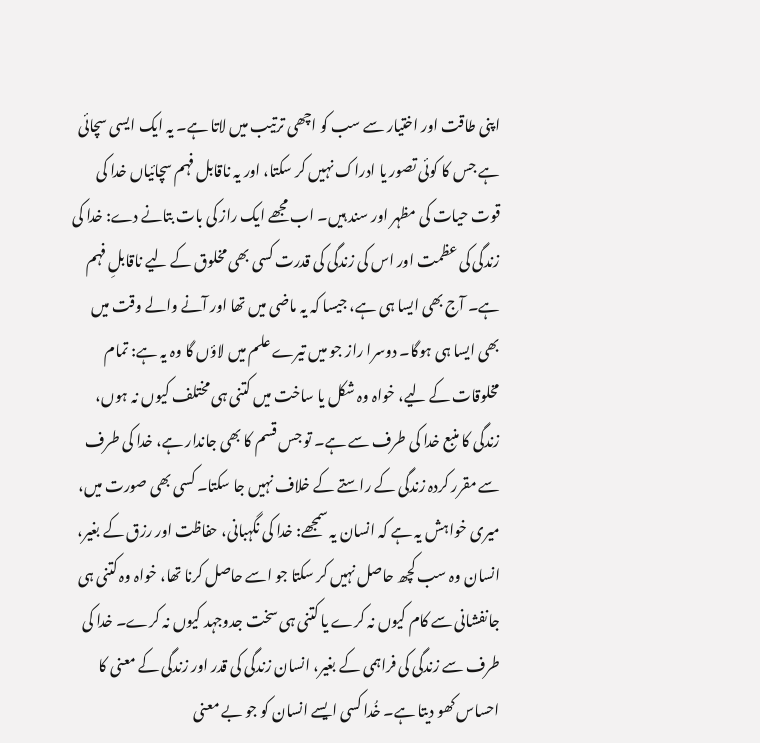اپنی طاقت اور اختیار سے سب کو اچھی ترتیب میں لاتا ہے۔ یہ ایک ایسی سچائی ہے جس کا کوئی تصور یا ادراک نہیں کر سکتا، اور یہ ناقابل فہم سچائیاں خدا کی قوت حیات کی مظہر اور سند ہیں۔ اب مجھے ایک راز کی بات بتانے دے: خدا کی زندگی کی عظمت اور اس کی زندگی کی قدرت کسی بھی مخلوق کے لیے ناقابلِ فہم ہے۔ آج بھی ایسا ہی ہے، جیسا کہ یہ ماضی میں تھا اور آنے والے وقت میں بھی ایسا ہی ہوگا۔ دوسرا راز جو میں تیرے علم میں لاؤں گا وہ یہ ہے: تمام مخلوقات کے لیے، خواہ وہ شکل یا ساخت میں کتنی ہی مختلف کیوں نہ ہوں، زندگی کا منبع خدا کی طرف سے ہے۔ تو جس قسم کا بھی جاندار ہے، خدا کی طرف سے مقرر کردہ زندگی کے راستے کے خلاف نہیں جا سکتا۔ کسی بھی صورت میں، میری خواہش یہ ہے کہ انسان یہ سمجھے: خدا کی نگہبانی، حفاظت اور رزق کے بغیر، انسان وہ سب کچھ حاصل نہیں کر سکتا جو اسے حاصل کرنا تھا، خواہ وہ کتنی ہی جانفشانی سے کام کیوں نہ کرے یا کتنی ہی سخت جدوجہد کیوں نہ کرے۔ خدا کی طرف سے زندگی کی فراہمی کے بغیر، انسان زندگی کی قدر اور زندگی کے معنی کا احساس کھو دیتا ہے۔ خُدا کسی ایسے انسان کو جو بے معنی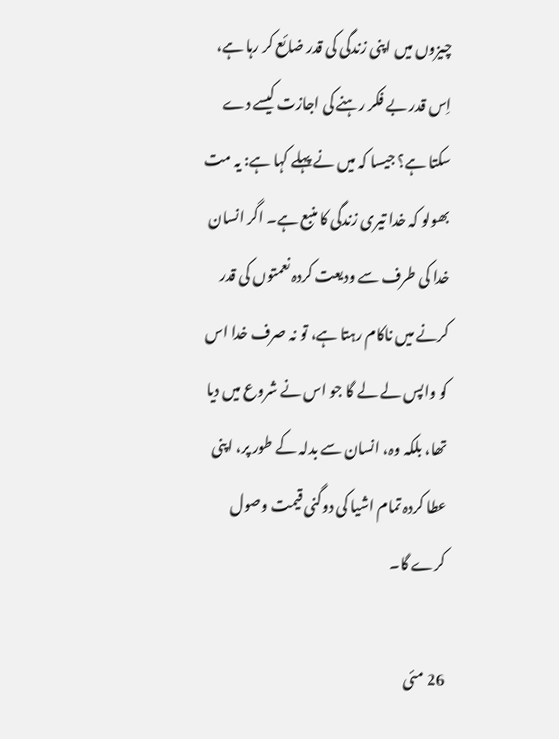چیزوں میں اپنی زندگی کی قدر ضائع کر رہا ہے، اِس قدر بے فکر رہنے کی اجازت کیسے دے سکتا ہے؟ جیسا کہ میں نے پہلے کہا ہے: یہ مت بھولو کہ خدا تیری زندگی کا منبع ہے۔ اگر انسان خدا کی طرف سے ودیعت کردہ نعمتوں کی قدر کرنے میں ناکام رہتا ہے، تو نہ صرف خدا اس کو واپس لے لے گا جو اس نے شروع میں دیا تھا، بلکہ وہ، انسان سے بدلہ کے طور پر، اپنی عطا کردہ تمام اشیا کی دوگنی قیمت وصول کرے گا۔

26 مئی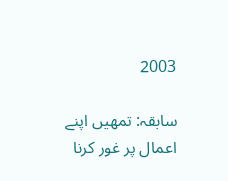2003

سابقہ: تمھیں اپنے اعمال پر غور کرنا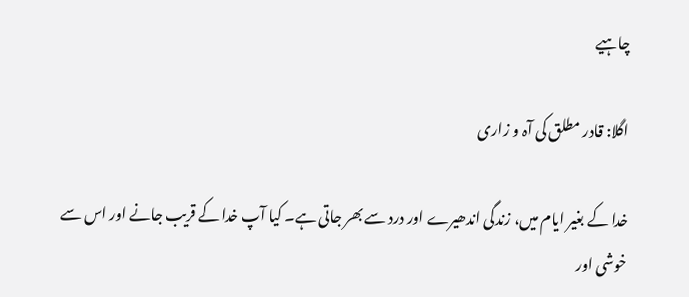چاہیے

اگلا: قادر مطلق کی آہ و زاری

خدا کے بغیر ایام میں، زندگی اندھیرے اور درد سے بھر جاتی ہے۔ کیا آپ خدا کے قریب جانے اور اس سے خوشی اور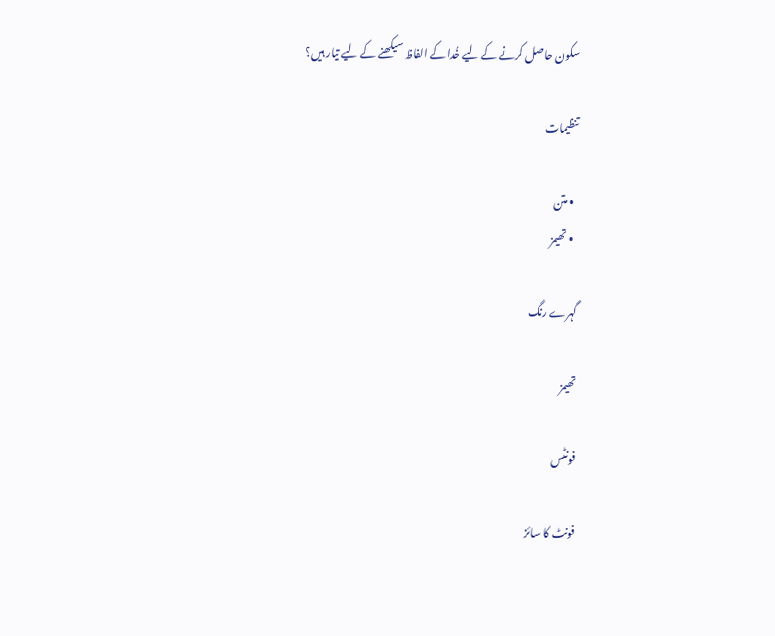سکون حاصل کرنے کے لیے خُدا کے الفاظ سیکھنے کے لیے تیار ہیں؟

تنظیمات

  • متن
  • تھیمز

گہرے رنگ

تھیمز

فونٹس

فونٹ کا سائز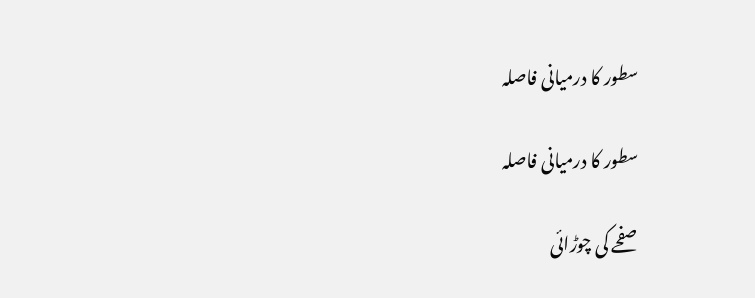سطور کا درمیانی فاصلہ

سطور کا درمیانی فاصلہ

صفحے کی چوڑائی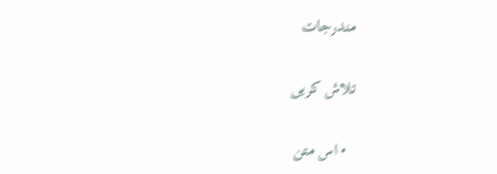مندرجات

تلاش کریں

  • اس متن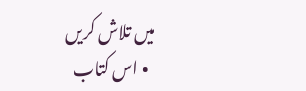میں تلاش کریں
  • اس کتاب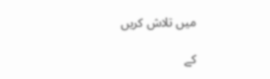میں تلاش کریں

کے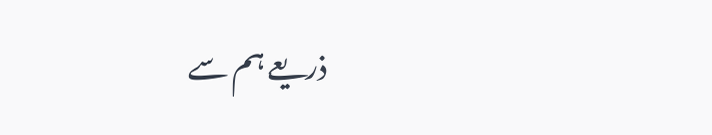ذریعے ہم سے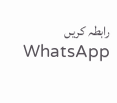رابطہ کریں WhatsApp